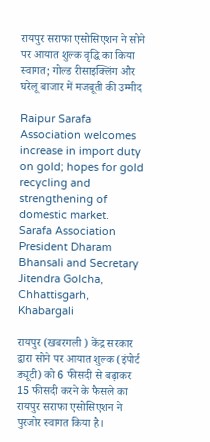रायपुर सराफा एसोसिएशन ने सोने पर आयात शुल्क वृद्धि का किया स्वागत; गोल्ड रीसाइक्लिंग और घरेलू बाजार में मजबूती की उम्मीद

Raipur Sarafa Association welcomes increase in import duty on gold; hopes for gold recycling and strengthening of domestic market. Sarafa Association President Dharam Bhansali and Secretary Jitendra Golcha, Chhattisgarh, Khabargali

रायपुर (खबरगली ) केंद्र सरकार द्वारा सोने पर आयात शुल्क (इंपोर्ट ड्यूटी) को 6 फीसदी से बढ़ाकर 15 फीसदी करने के फैसले का रायपुर सराफा एसोसिएशन ने पुरजोर स्वागत किया है।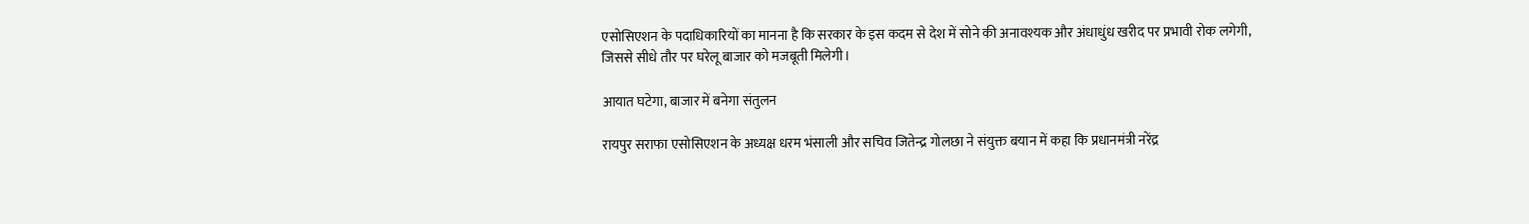एसोसिएशन के पदाधिकारियों का मानना है कि सरकार के इस कदम से देश में सोने की अनावश्यक और अंधाधुंध खरीद पर प्रभावी रोक लगेगी, जिससे सीधे तौर पर घरेलू बाजार को मजबूती मिलेगी।

आयात घटेगा, बाजार में बनेगा संतुलन

रायपुर सराफा एसोसिएशन के अध्यक्ष धरम भंसाली और सचिव जितेन्द्र गोलछा ने संयुक्त बयान में कहा कि प्रधानमंत्री नरेंद्र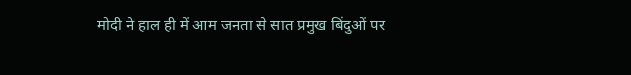मोदी ने हाल ही में आम जनता से सात प्रमुख बिंदुओं पर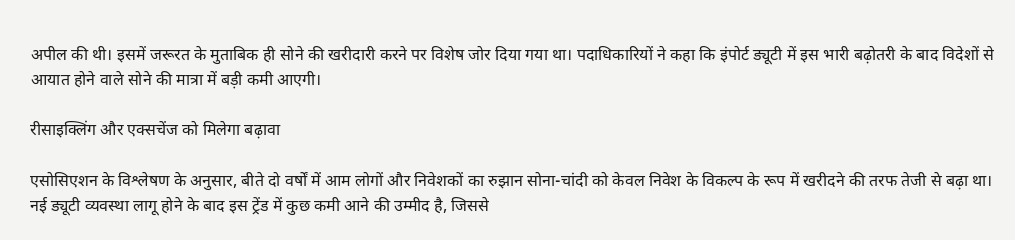अपील की थी। इसमें जरूरत के मुताबिक ही सोने की खरीदारी करने पर विशेष जोर दिया गया था। पदाधिकारियों ने कहा कि इंपोर्ट ड्यूटी में इस भारी बढ़ोतरी के बाद विदेशों से आयात होने वाले सोने की मात्रा में बड़ी कमी आएगी।

रीसाइक्लिंग और एक्सचेंज को मिलेगा बढ़ावा

एसोसिएशन के विश्लेषण के अनुसार, बीते दो वर्षों में आम लोगों और निवेशकों का रुझान सोना-चांदी को केवल निवेश के विकल्प के रूप में खरीदने की तरफ तेजी से बढ़ा था। नई ड्यूटी व्यवस्था लागू होने के बाद इस ट्रेंड में कुछ कमी आने की उम्मीद है, जिससे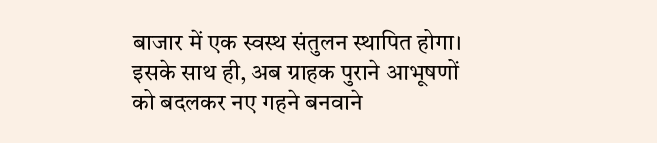बाजार में एक स्वस्थ संतुलन स्थापित होगा। इसके साथ ही, अब ग्राहक पुराने आभूषणों को बदलकर नए गहने बनवाने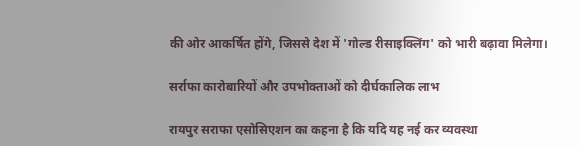की ओर आकर्षित होंगे, जिससे देश में 'गोल्ड रीसाइक्लिंग' को भारी बढ़ावा मिलेगा।

सर्राफा कारोबारियों और उपभोक्ताओं को दीर्घकालिक लाभ

रायपुर सराफा एसोसिएशन का कहना है कि यदि यह नई कर व्यवस्था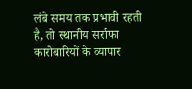लंबे समय तक प्रभावी रहती है, तो स्थानीय सर्राफा कारोबारियों के व्यापार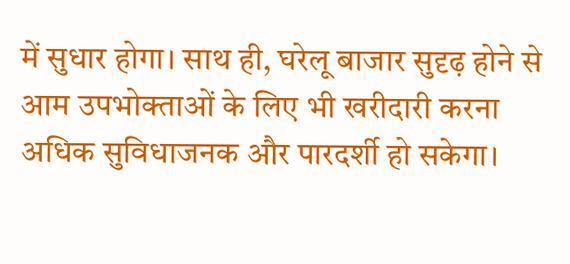में सुधार होगा। साथ ही, घरेलू बाजार सुदृढ़ होने से आम उपभोक्ताओं के लिए भी खरीदारी करना अधिक सुविधाजनक और पारदर्शी हो सकेगा।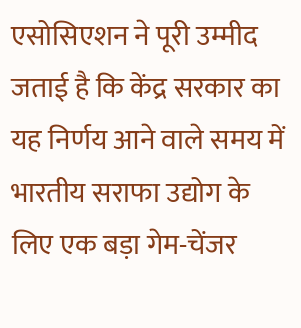एसोसिएशन ने पूरी उम्मीद जताई है कि केंद्र सरकार का यह निर्णय आने वाले समय में भारतीय सराफा उद्योग के लिए एक बड़ा गेम-चेंजर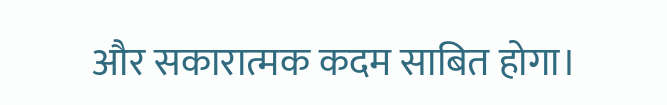और सकारात्मक कदम साबित होगा।